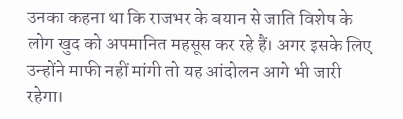उनका कहना था कि राजभर के बयान से जाति विशेष के लोग खुद को अपमानित महसूस कर रहे हैं। अगर इसके लिए उन्होंने माफी नहीं मांगी तो यह आंदोलन आगे भी जारी रहेगा।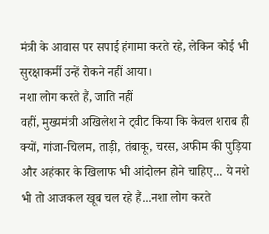मंत्री के आवास पर सपाई हंगामा करते रहे, लेकिन कोई भी सुरक्षाकर्मी उन्हें रोकने नहीं आया।
नशा लोग करते हैं, जाति नहीं
वहीं, मुख्यमंत्री अखिलेश ने ट्वीट किया कि केवल शराब ही क्यों, गांजा-चिलम, ताड़ी, तंबाकू, चरस, अफीम की पुड़िया और अहंकार के खिलाफ भी आंदोलन होने चाहिए... ये नशे भी तो आजकल खूब चल रहे हैं...नशा लोग करते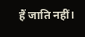हैं जाति नहीं।